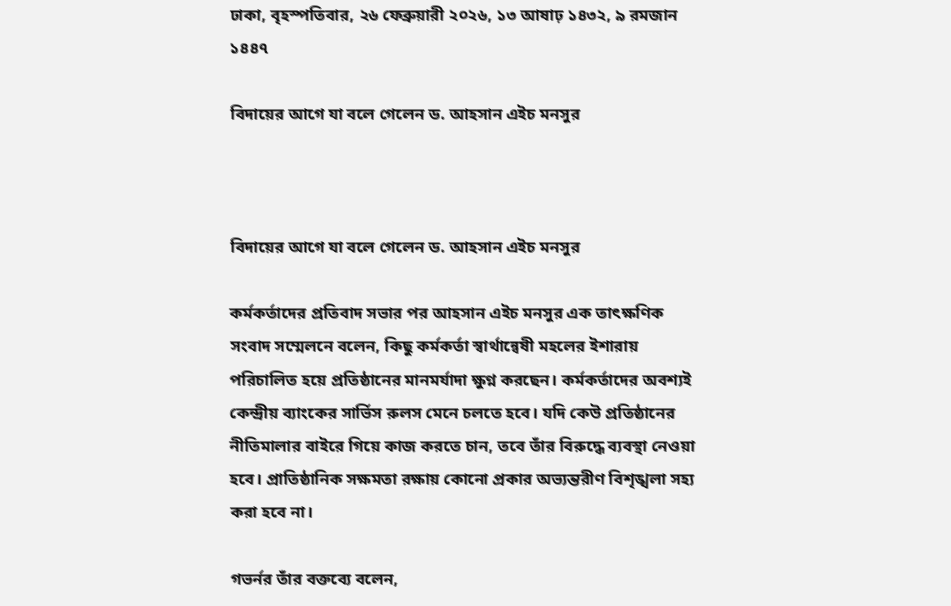ঢাকা, বৃহস্পতিবার, ২৬ ফেব্রুয়ারী ২০২৬, ১৩ আষাঢ় ১৪৩২, ৯ রমজান ১৪৪৭

বিদায়ের আগে যা বলে গেলেন ড. আহসান এইচ মনসুর



বিদায়ের আগে যা বলে গেলেন ড. আহসান এইচ মনসুর

কর্মকর্তাদের প্রতিবাদ সভার পর আহসান এইচ মনসুর এক তাৎক্ষণিক সংবাদ সম্মেলনে বলেন, কিছু কর্মকর্তা স্বার্থান্বেষী মহলের ইশারায় পরিচালিত হয়ে প্রতিষ্ঠানের মানমর্যাদা ক্ষুণ্ন করছেন। কর্মকর্তাদের অবশ্যই কেন্দ্রীয় ব্যাংকের সার্ভিস রুলস মেনে চলতে হবে। যদি কেউ প্রতিষ্ঠানের নীতিমালার বাইরে গিয়ে কাজ করতে চান, তবে তাঁর বিরুদ্ধে ব্যবস্থা নেওয়া হবে। প্রাতিষ্ঠানিক সক্ষমতা রক্ষায় কোনো প্রকার অভ্যন্তরীণ বিশৃঙ্খলা সহ্য করা হবে না।

গভর্নর তাঁর বক্তব্যে বলেন,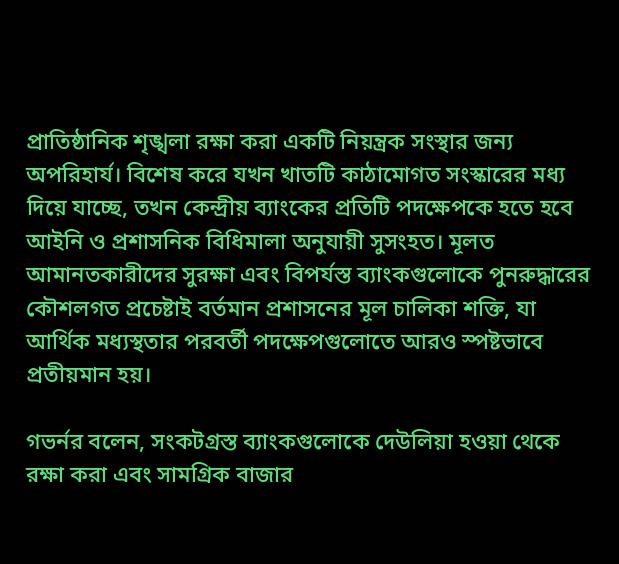প্রাতিষ্ঠানিক শৃঙ্খলা রক্ষা করা একটি নিয়ন্ত্রক সংস্থার জন্য অপরিহার্য। বিশেষ করে যখন খাতটি কাঠামোগত সংস্কারের মধ্য দিয়ে যাচ্ছে, তখন কেন্দ্রীয় ব্যাংকের প্রতিটি পদক্ষেপকে হতে হবে আইনি ও প্রশাসনিক বিধিমালা অনুযায়ী সুসংহত। মূলত আমানতকারীদের সুরক্ষা এবং বিপর্যস্ত ব্যাংকগুলোকে পুনরুদ্ধারের কৌশলগত প্রচেষ্টাই বর্তমান প্রশাসনের মূল চালিকা শক্তি, যা আর্থিক মধ্যস্থতার পরবর্তী পদক্ষেপগুলোতে আরও স্পষ্টভাবে প্রতীয়মান হয়।

গভর্নর বলেন, সংকটগ্রস্ত ব্যাংকগুলোকে দেউলিয়া হওয়া থেকে রক্ষা করা এবং সামগ্রিক বাজার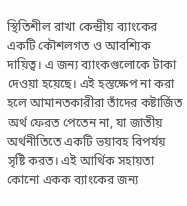স্থিতিশীল রাখা কেন্দ্রীয় ব্যাংকের একটি কৌশলগত ও আবশ্যিক দায়িত্ব। এ জন্য ব্যাংকগুলোকে টাকা দেওয়া হয়েছে। এই হস্তক্ষেপ না করা হলে আমানতকারীরা তাঁদের কষ্টার্জিত অর্থ ফেরত পেতেন না, যা জাতীয় অর্থনীতিতে একটি ভয়াবহ বিপর্যয় সৃষ্টি করত। এই আর্থিক সহায়তা কোনো একক ব্যাংকের জন্য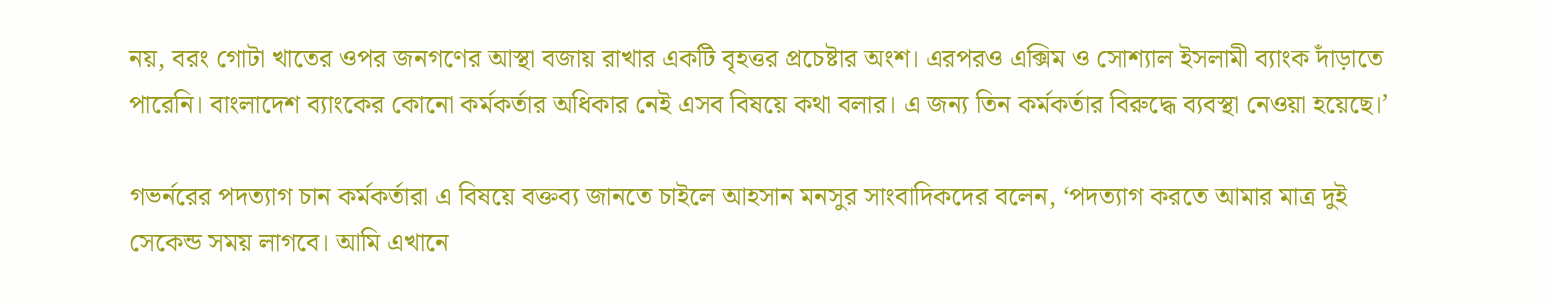নয়, বরং গোটা খাতের ওপর জনগণের আস্থা বজায় রাখার একটি বৃহত্তর প্রচেষ্টার অংশ। এরপরও এক্সিম ও সোশ্যাল ইসলামী ব্যাংক দাঁড়াতে পারেনি। বাংলাদেশ ব্যাংকের কোনো কর্মকর্তার অধিকার নেই এসব বিষয়ে কথা বলার। এ জন্য তিন কর্মকর্তার বিরুদ্ধে ব্যবস্থা নেওয়া হয়েছে।’

গভর্নরের পদত্যাগ চান কর্মকর্তারা এ বিষয়ে বক্তব্য জানতে চাইলে আহসান মনসুর সাংবাদিকদের বলেন, ‘পদত্যাগ করতে আমার মাত্র দুই সেকেন্ড সময় লাগবে। আমি এখানে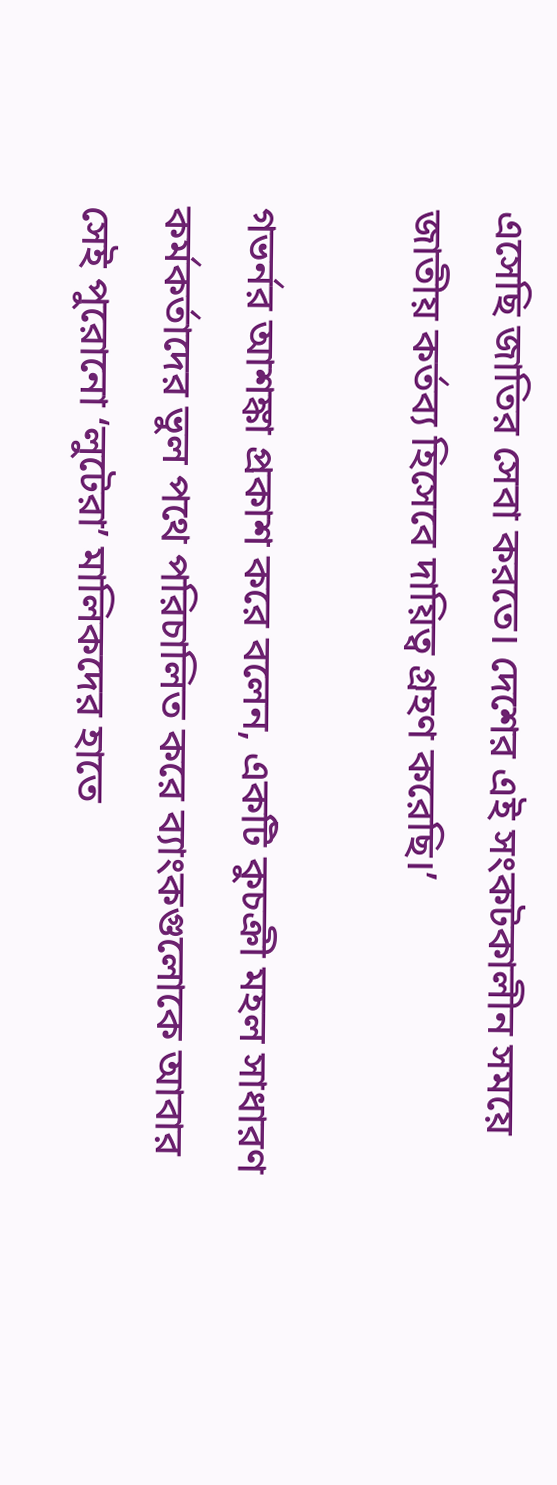এসেছি জাতির সেবা করতে। দেশের এই সংকটকালীন সময়ে জাতীয় কর্তব্য হিসেবে দায়িত্ব গ্রহণ করেছি।’

গভর্নর আশঙ্কা প্রকাশ করে বলেন, একটি কুচক্রী মহল সাধারণ কর্মকর্তাদের ভুল পথে পরিচালিত করে ব্যাংকগুলোকে আবার সেই পুরোনো ‘লুটেরা’ মালিকদের হাতে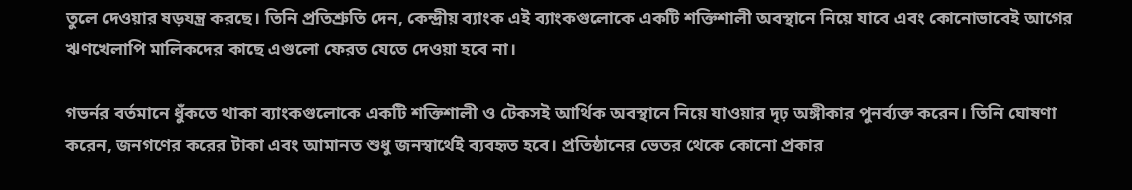তুলে দেওয়ার ষড়যন্ত্র করছে। তিনি প্রতিশ্রুতি দেন, কেন্দ্রীয় ব্যাংক এই ব্যাংকগুলোকে একটি শক্তিশালী অবস্থানে নিয়ে যাবে এবং কোনোভাবেই আগের ঋণখেলাপি মালিকদের কাছে এগুলো ফেরত যেতে দেওয়া হবে না।

গভর্নর বর্তমানে ধুঁকতে থাকা ব্যাংকগুলোকে একটি শক্তিশালী ও টেকসই আর্থিক অবস্থানে নিয়ে যাওয়ার দৃঢ় অঙ্গীকার পুনর্ব্যক্ত করেন। তিনি ঘোষণা করেন, জনগণের করের টাকা এবং আমানত শুধু জনস্বার্থেই ব্যবহৃত হবে। প্রতিষ্ঠানের ভেতর থেকে কোনো প্রকার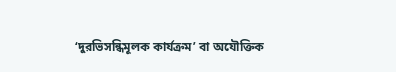‘দুরভিসন্ধিমূলক কার্যক্রম’ বা অযৌক্তিক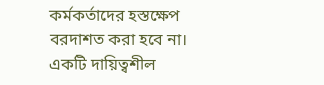কর্মকর্তাদের হস্তক্ষেপ বরদাশত করা হবে না। একটি দায়িত্বশীল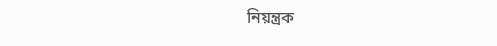নিয়ন্ত্রক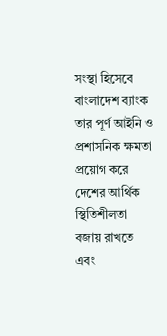সংস্থা হিসেবে বাংলাদেশ ব্যাংক তার পূর্ণ আইনি ও প্রশাসনিক ক্ষমতা প্রয়োগ করে দেশের আর্থিক স্থিতিশীলতা বজায় রাখতে এবং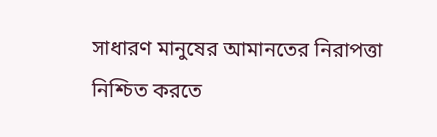সাধারণ মানুষের আমানতের নিরাপত্তা নিশ্চিত করতে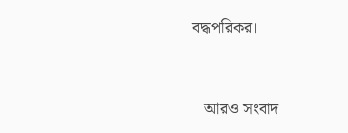বদ্ধপরিকর।


   আরও সংবাদ